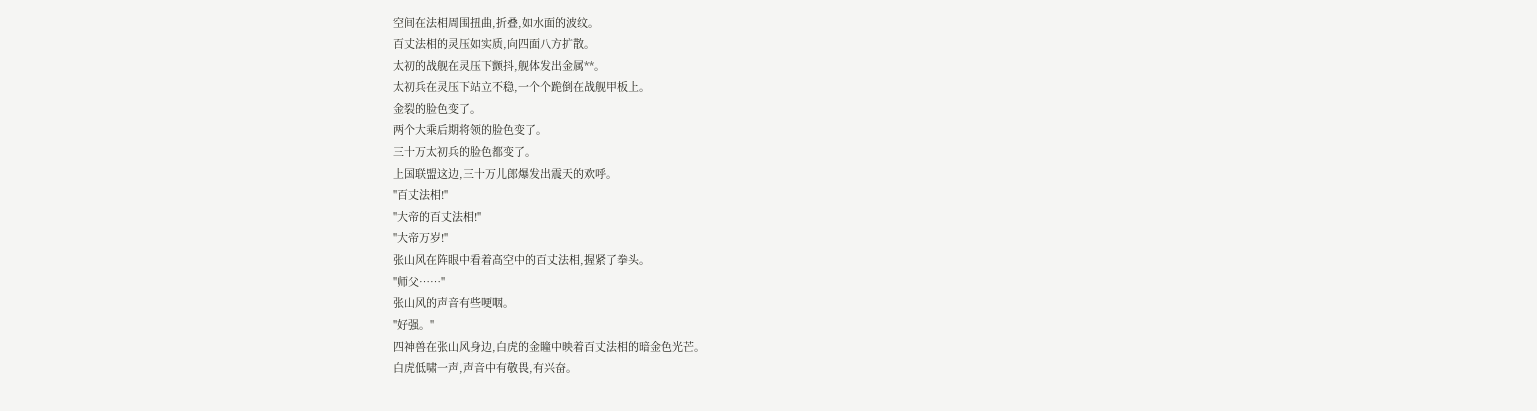空间在法相周围扭曲,折叠,如水面的波纹。
百丈法相的灵压如实质,向四面八方扩散。
太初的战舰在灵压下颤抖,舰体发出金属**。
太初兵在灵压下站立不稳,一个个跪倒在战舰甲板上。
金裂的脸色变了。
两个大乘后期将领的脸色变了。
三十万太初兵的脸色都变了。
上国联盟这边,三十万儿郎爆发出震天的欢呼。
"百丈法相!"
"大帝的百丈法相!"
"大帝万岁!"
张山风在阵眼中看着高空中的百丈法相,握紧了拳头。
"师父……"
张山风的声音有些哽咽。
"好强。"
四神兽在张山风身边,白虎的金瞳中映着百丈法相的暗金色光芒。
白虎低啸一声,声音中有敬畏,有兴奋。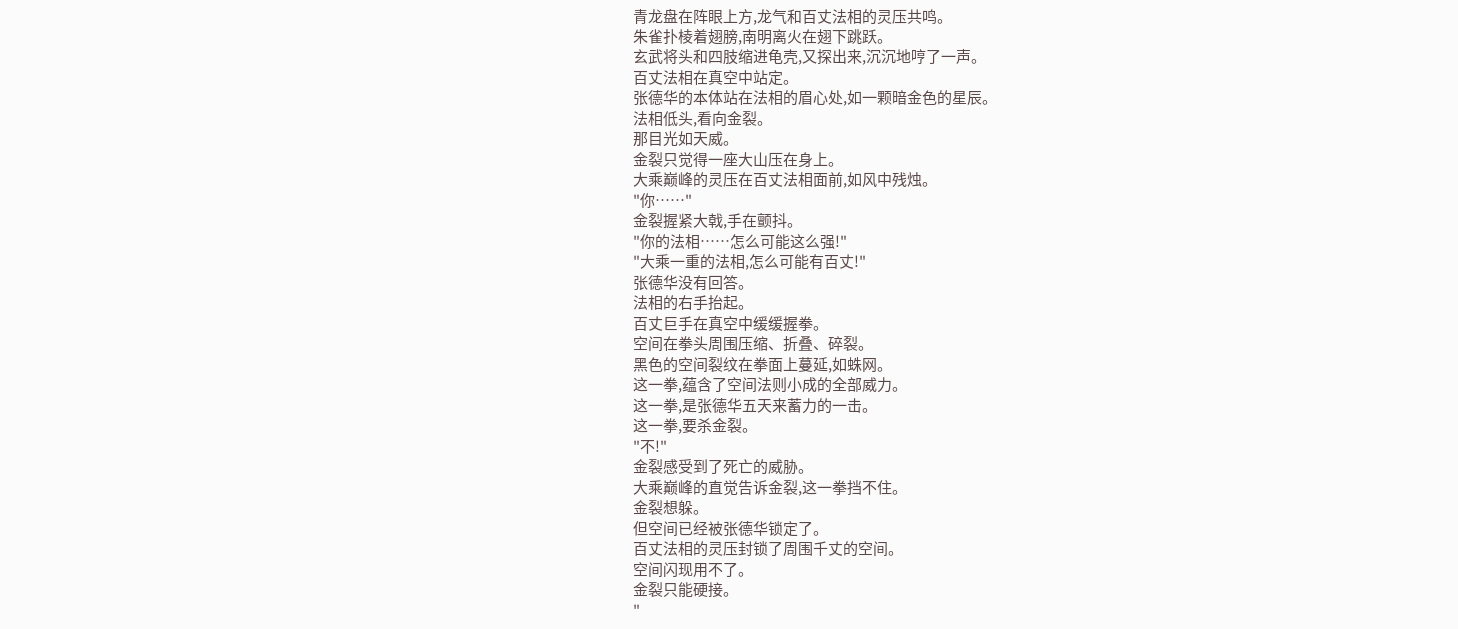青龙盘在阵眼上方,龙气和百丈法相的灵压共鸣。
朱雀扑棱着翅膀,南明离火在翅下跳跃。
玄武将头和四肢缩进龟壳,又探出来,沉沉地哼了一声。
百丈法相在真空中站定。
张德华的本体站在法相的眉心处,如一颗暗金色的星辰。
法相低头,看向金裂。
那目光如天威。
金裂只觉得一座大山压在身上。
大乘巅峰的灵压在百丈法相面前,如风中残烛。
"你……"
金裂握紧大戟,手在颤抖。
"你的法相……怎么可能这么强!"
"大乘一重的法相,怎么可能有百丈!"
张德华没有回答。
法相的右手抬起。
百丈巨手在真空中缓缓握拳。
空间在拳头周围压缩、折叠、碎裂。
黑色的空间裂纹在拳面上蔓延,如蛛网。
这一拳,蕴含了空间法则小成的全部威力。
这一拳,是张德华五天来蓄力的一击。
这一拳,要杀金裂。
"不!"
金裂感受到了死亡的威胁。
大乘巅峰的直觉告诉金裂,这一拳挡不住。
金裂想躲。
但空间已经被张德华锁定了。
百丈法相的灵压封锁了周围千丈的空间。
空间闪现用不了。
金裂只能硬接。
"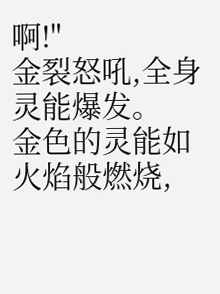啊!"
金裂怒吼,全身灵能爆发。
金色的灵能如火焰般燃烧,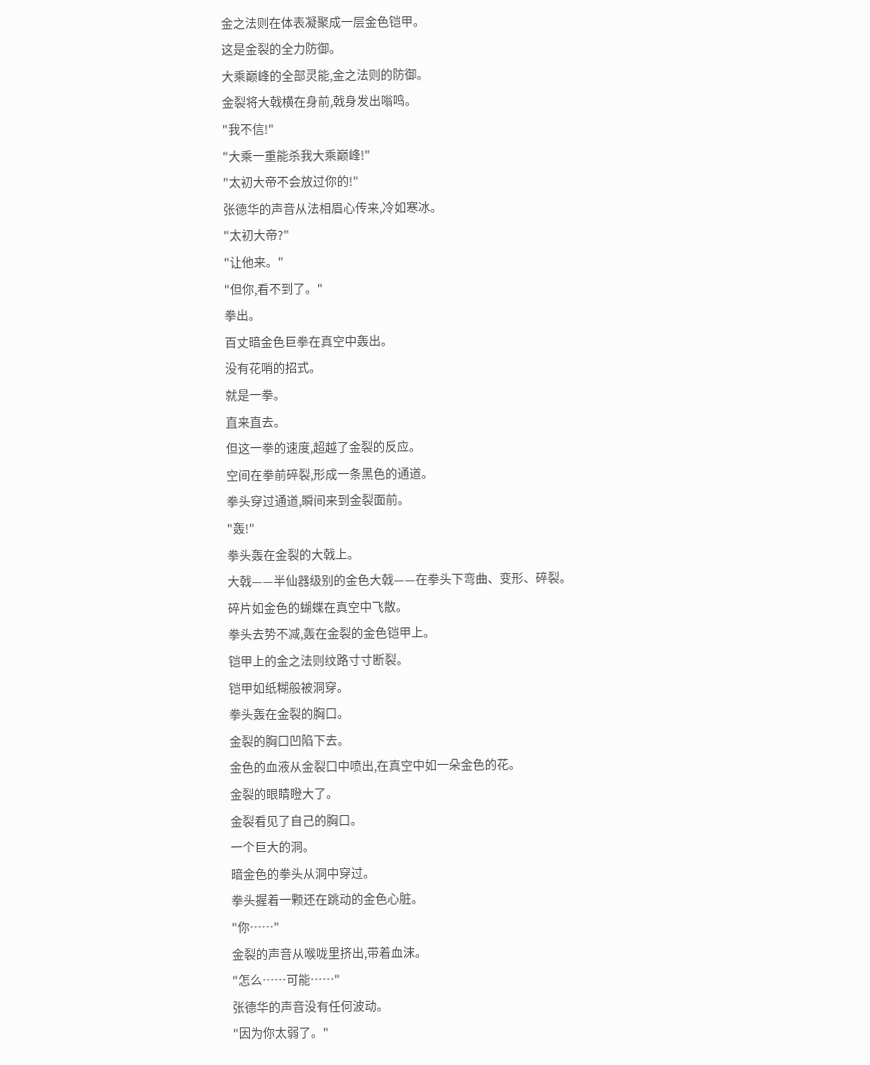金之法则在体表凝聚成一层金色铠甲。
这是金裂的全力防御。
大乘巅峰的全部灵能,金之法则的防御。
金裂将大戟横在身前,戟身发出嗡鸣。
"我不信!"
"大乘一重能杀我大乘巅峰!"
"太初大帝不会放过你的!"
张德华的声音从法相眉心传来,冷如寒冰。
"太初大帝?"
"让他来。"
"但你,看不到了。"
拳出。
百丈暗金色巨拳在真空中轰出。
没有花哨的招式。
就是一拳。
直来直去。
但这一拳的速度,超越了金裂的反应。
空间在拳前碎裂,形成一条黑色的通道。
拳头穿过通道,瞬间来到金裂面前。
"轰!"
拳头轰在金裂的大戟上。
大戟——半仙器级别的金色大戟——在拳头下弯曲、变形、碎裂。
碎片如金色的蝴蝶在真空中飞散。
拳头去势不减,轰在金裂的金色铠甲上。
铠甲上的金之法则纹路寸寸断裂。
铠甲如纸糊般被洞穿。
拳头轰在金裂的胸口。
金裂的胸口凹陷下去。
金色的血液从金裂口中喷出,在真空中如一朵金色的花。
金裂的眼睛瞪大了。
金裂看见了自己的胸口。
一个巨大的洞。
暗金色的拳头从洞中穿过。
拳头握着一颗还在跳动的金色心脏。
"你……"
金裂的声音从喉咙里挤出,带着血沫。
"怎么……可能……"
张德华的声音没有任何波动。
"因为你太弱了。"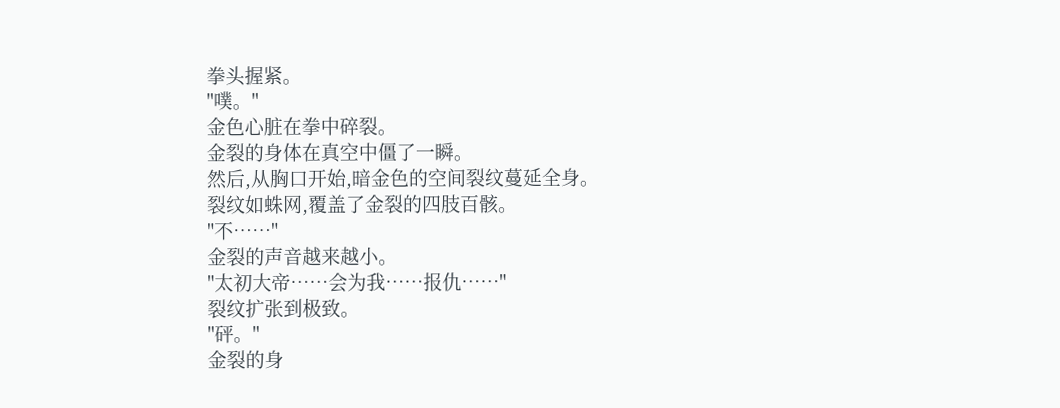拳头握紧。
"噗。"
金色心脏在拳中碎裂。
金裂的身体在真空中僵了一瞬。
然后,从胸口开始,暗金色的空间裂纹蔓延全身。
裂纹如蛛网,覆盖了金裂的四肢百骸。
"不……"
金裂的声音越来越小。
"太初大帝……会为我……报仇……"
裂纹扩张到极致。
"砰。"
金裂的身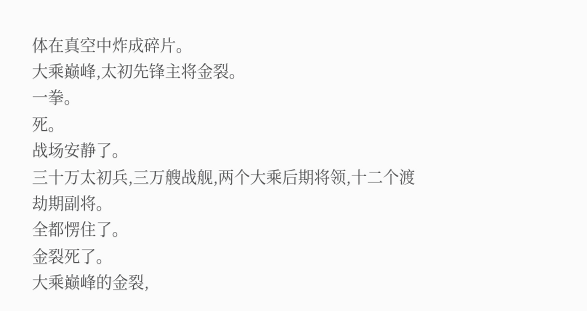体在真空中炸成碎片。
大乘巅峰,太初先锋主将金裂。
一拳。
死。
战场安静了。
三十万太初兵,三万艘战舰,两个大乘后期将领,十二个渡劫期副将。
全都愣住了。
金裂死了。
大乘巅峰的金裂,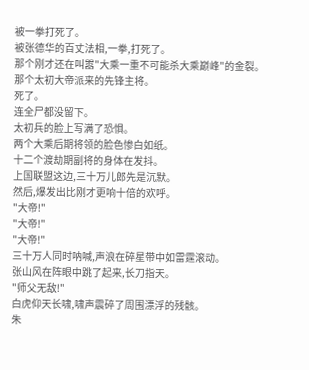被一拳打死了。
被张德华的百丈法相,一拳,打死了。
那个刚才还在叫嚣"大乘一重不可能杀大乘巅峰"的金裂。
那个太初大帝派来的先锋主将。
死了。
连全尸都没留下。
太初兵的脸上写满了恐惧。
两个大乘后期将领的脸色惨白如纸。
十二个渡劫期副将的身体在发抖。
上国联盟这边,三十万儿郎先是沉默。
然后,爆发出比刚才更响十倍的欢呼。
"大帝!"
"大帝!"
"大帝!"
三十万人同时呐喊,声浪在碎星带中如雷霆滚动。
张山风在阵眼中跳了起来,长刀指天。
"师父无敌!"
白虎仰天长啸,啸声震碎了周围漂浮的残骸。
朱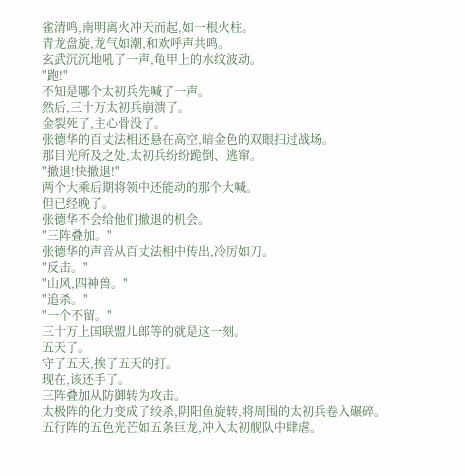雀清鸣,南明离火冲天而起,如一根火柱。
青龙盘旋,龙气如潮,和欢呼声共鸣。
玄武沉沉地吼了一声,龟甲上的水纹波动。
"跑!"
不知是哪个太初兵先喊了一声。
然后,三十万太初兵崩溃了。
金裂死了,主心骨没了。
张德华的百丈法相还悬在高空,暗金色的双眼扫过战场。
那目光所及之处,太初兵纷纷跪倒、逃窜。
"撤退!快撤退!"
两个大乘后期将领中还能动的那个大喊。
但已经晚了。
张德华不会给他们撤退的机会。
"三阵叠加。"
张德华的声音从百丈法相中传出,冷厉如刀。
"反击。"
"山风,四神兽。"
"追杀。"
"一个不留。"
三十万上国联盟儿郎等的就是这一刻。
五天了。
守了五天,挨了五天的打。
现在,该还手了。
三阵叠加从防御转为攻击。
太极阵的化力变成了绞杀,阴阳鱼旋转,将周围的太初兵卷入碾碎。
五行阵的五色光芒如五条巨龙,冲入太初舰队中肆虐。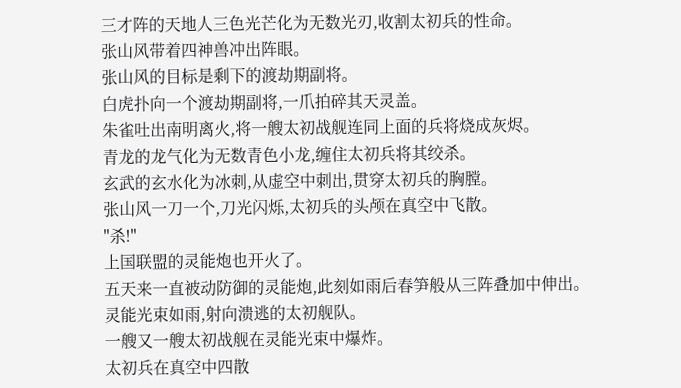三才阵的天地人三色光芒化为无数光刃,收割太初兵的性命。
张山风带着四神兽冲出阵眼。
张山风的目标是剩下的渡劫期副将。
白虎扑向一个渡劫期副将,一爪拍碎其天灵盖。
朱雀吐出南明离火,将一艘太初战舰连同上面的兵将烧成灰烬。
青龙的龙气化为无数青色小龙,缠住太初兵将其绞杀。
玄武的玄水化为冰刺,从虚空中刺出,贯穿太初兵的胸膛。
张山风一刀一个,刀光闪烁,太初兵的头颅在真空中飞散。
"杀!"
上国联盟的灵能炮也开火了。
五天来一直被动防御的灵能炮,此刻如雨后春笋般从三阵叠加中伸出。
灵能光束如雨,射向溃逃的太初舰队。
一艘又一艘太初战舰在灵能光束中爆炸。
太初兵在真空中四散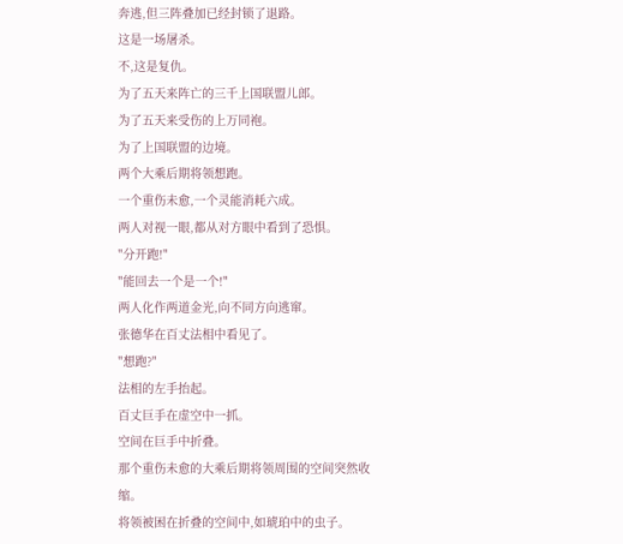奔逃,但三阵叠加已经封锁了退路。
这是一场屠杀。
不,这是复仇。
为了五天来阵亡的三千上国联盟儿郎。
为了五天来受伤的上万同袍。
为了上国联盟的边境。
两个大乘后期将领想跑。
一个重伤未愈,一个灵能消耗六成。
两人对视一眼,都从对方眼中看到了恐惧。
"分开跑!"
"能回去一个是一个!"
两人化作两道金光,向不同方向逃窜。
张德华在百丈法相中看见了。
"想跑?"
法相的左手抬起。
百丈巨手在虚空中一抓。
空间在巨手中折叠。
那个重伤未愈的大乘后期将领周围的空间突然收缩。
将领被困在折叠的空间中,如琥珀中的虫子。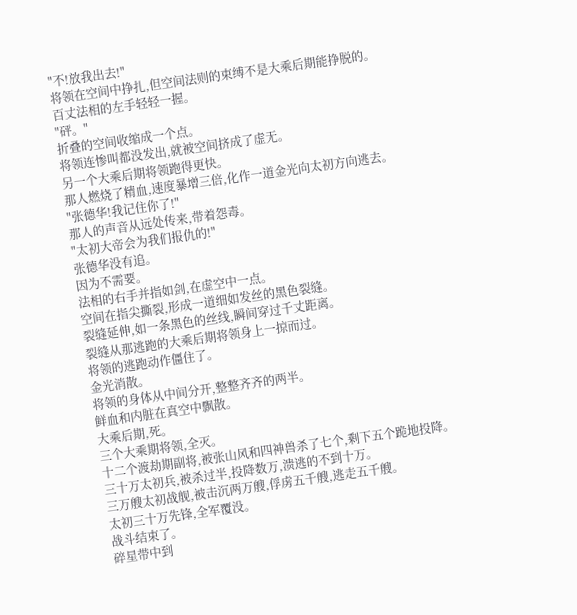"不!放我出去!"
将领在空间中挣扎,但空间法则的束缚不是大乘后期能挣脱的。
百丈法相的左手轻轻一握。
"砰。"
折叠的空间收缩成一个点。
将领连惨叫都没发出,就被空间挤成了虚无。
另一个大乘后期将领跑得更快。
那人燃烧了精血,速度暴增三倍,化作一道金光向太初方向逃去。
"张德华!我记住你了!"
那人的声音从远处传来,带着怨毒。
"太初大帝会为我们报仇的!"
张德华没有追。
因为不需要。
法相的右手并指如剑,在虚空中一点。
空间在指尖撕裂,形成一道细如发丝的黑色裂缝。
裂缝延伸,如一条黑色的丝线,瞬间穿过千丈距离。
裂缝从那逃跑的大乘后期将领身上一掠而过。
将领的逃跑动作僵住了。
金光消散。
将领的身体从中间分开,整整齐齐的两半。
鲜血和内脏在真空中飘散。
大乘后期,死。
三个大乘期将领,全灭。
十二个渡劫期副将,被张山风和四神兽杀了七个,剩下五个跪地投降。
三十万太初兵,被杀过半,投降数万,溃逃的不到十万。
三万艘太初战舰,被击沉两万艘,俘虏五千艘,逃走五千艘。
太初三十万先锋,全军覆没。
战斗结束了。
碎星带中到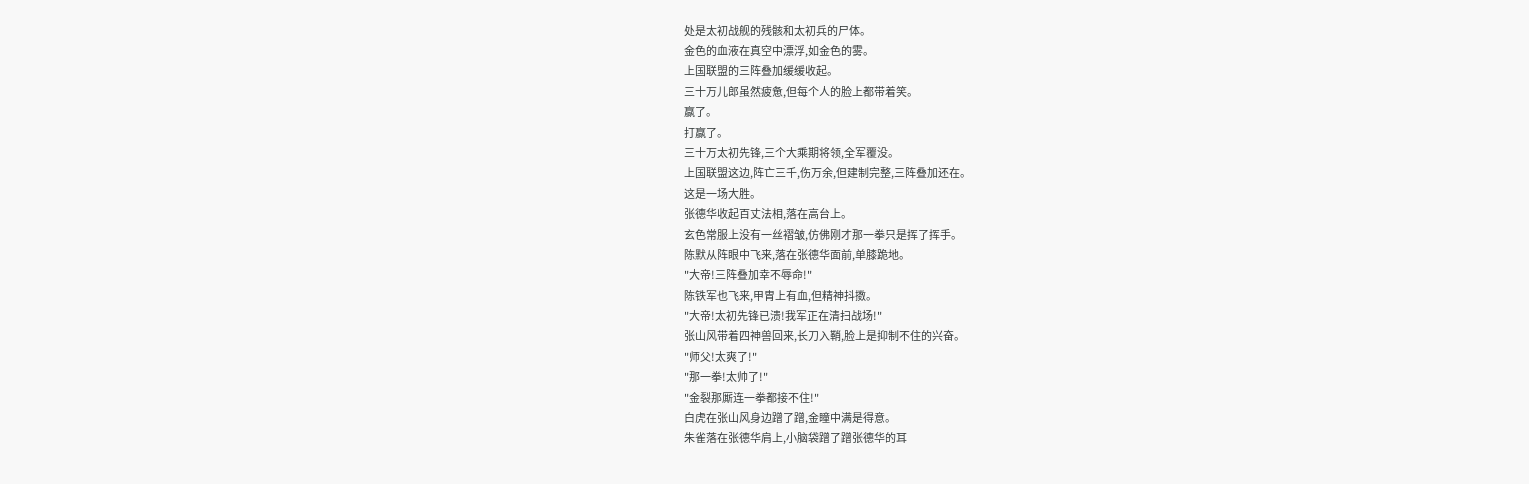处是太初战舰的残骸和太初兵的尸体。
金色的血液在真空中漂浮,如金色的雾。
上国联盟的三阵叠加缓缓收起。
三十万儿郎虽然疲惫,但每个人的脸上都带着笑。
赢了。
打赢了。
三十万太初先锋,三个大乘期将领,全军覆没。
上国联盟这边,阵亡三千,伤万余,但建制完整,三阵叠加还在。
这是一场大胜。
张德华收起百丈法相,落在高台上。
玄色常服上没有一丝褶皱,仿佛刚才那一拳只是挥了挥手。
陈默从阵眼中飞来,落在张德华面前,单膝跪地。
"大帝!三阵叠加幸不辱命!"
陈铁军也飞来,甲胄上有血,但精神抖擞。
"大帝!太初先锋已溃!我军正在清扫战场!"
张山风带着四神兽回来,长刀入鞘,脸上是抑制不住的兴奋。
"师父!太爽了!"
"那一拳!太帅了!"
"金裂那厮连一拳都接不住!"
白虎在张山风身边蹭了蹭,金瞳中满是得意。
朱雀落在张德华肩上,小脑袋蹭了蹭张德华的耳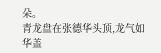朵。
青龙盘在张德华头顶,龙气如华盖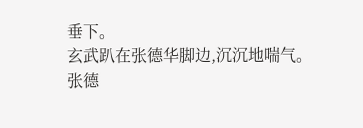垂下。
玄武趴在张德华脚边,沉沉地喘气。
张德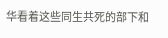华看着这些同生共死的部下和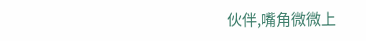伙伴,嘴角微微上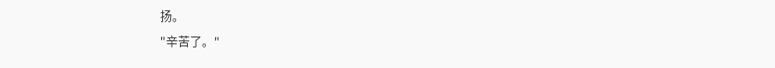扬。
"辛苦了。"